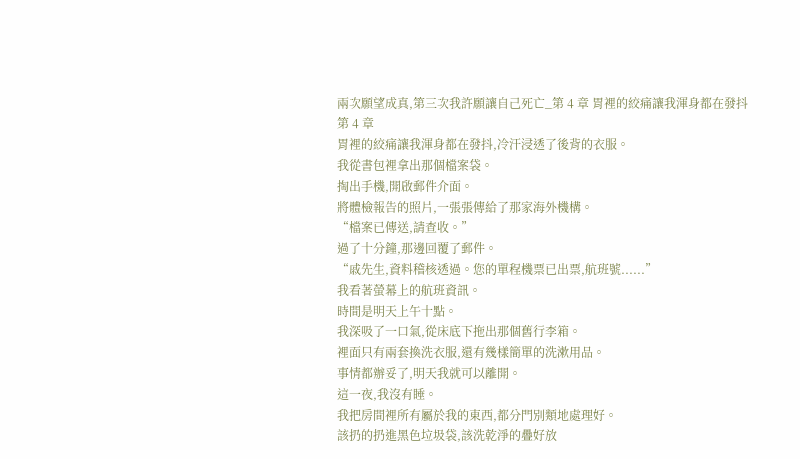兩次願望成真,第三次我許願讓自己死亡_第 4 章 胃裡的絞痛讓我渾身都在發抖
第 4 章
胃裡的絞痛讓我渾身都在發抖,冷汗浸透了後背的衣服。
我從書包裡拿出那個檔案袋。
掏出手機,開啟郵件介面。
將體檢報告的照片,一張張傳給了那家海外機構。
“檔案已傳送,請查收。”
過了十分鐘,那邊回覆了郵件。
“戚先生,資料稽核透過。您的單程機票已出票,航班號......”
我看著螢幕上的航班資訊。
時間是明天上午十點。
我深吸了一口氣,從床底下拖出那個舊行李箱。
裡面只有兩套換洗衣服,還有幾樣簡單的洗漱用品。
事情都辦妥了,明天我就可以離開。
這一夜,我沒有睡。
我把房間裡所有屬於我的東西,都分門別類地處理好。
該扔的扔進黑色垃圾袋,該洗乾淨的疊好放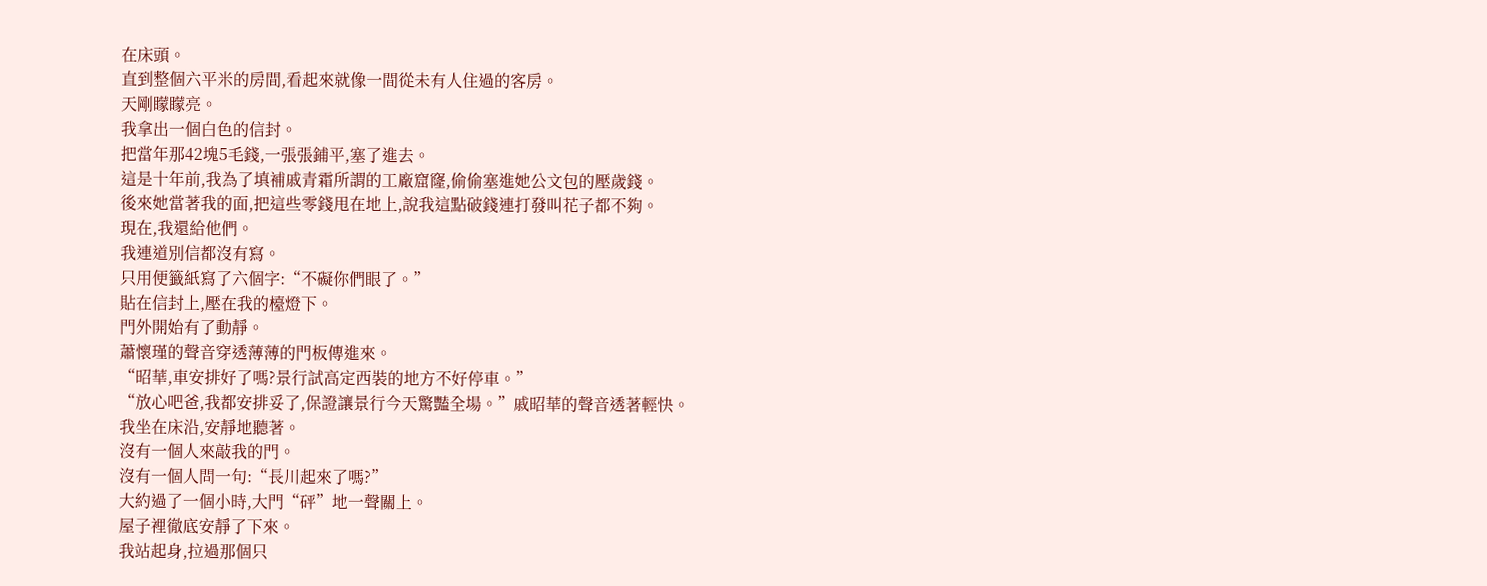在床頭。
直到整個六平米的房間,看起來就像一間從未有人住過的客房。
天剛矇矇亮。
我拿出一個白色的信封。
把當年那42塊5毛錢,一張張鋪平,塞了進去。
這是十年前,我為了填補戚青霜所謂的工廠窟窿,偷偷塞進她公文包的壓歲錢。
後來她當著我的面,把這些零錢甩在地上,說我這點破錢連打發叫花子都不夠。
現在,我還給他們。
我連道別信都沒有寫。
只用便籤紙寫了六個字:“不礙你們眼了。”
貼在信封上,壓在我的檯燈下。
門外開始有了動靜。
蕭懷瑾的聲音穿透薄薄的門板傳進來。
“昭華,車安排好了嗎?景行試高定西裝的地方不好停車。”
“放心吧爸,我都安排妥了,保證讓景行今天驚豔全場。”戚昭華的聲音透著輕快。
我坐在床沿,安靜地聽著。
沒有一個人來敲我的門。
沒有一個人問一句:“長川起來了嗎?”
大約過了一個小時,大門“砰”地一聲關上。
屋子裡徹底安靜了下來。
我站起身,拉過那個只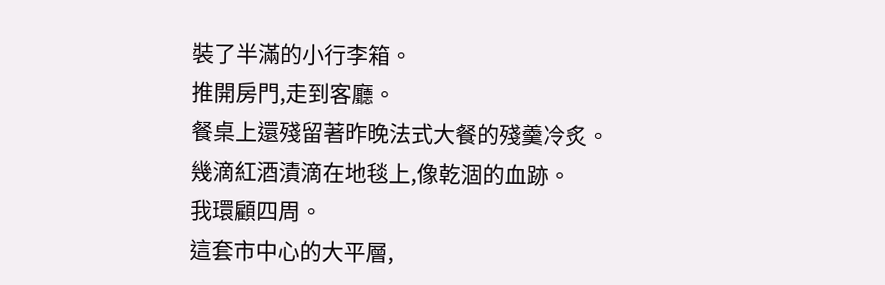裝了半滿的小行李箱。
推開房門,走到客廳。
餐桌上還殘留著昨晚法式大餐的殘羹冷炙。
幾滴紅酒漬滴在地毯上,像乾涸的血跡。
我環顧四周。
這套市中心的大平層,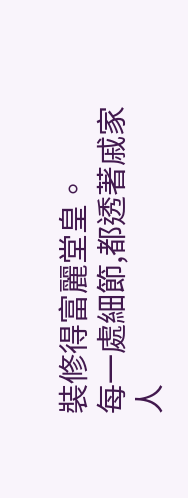裝修得富麗堂皇。
每一處細節,都透著戚家人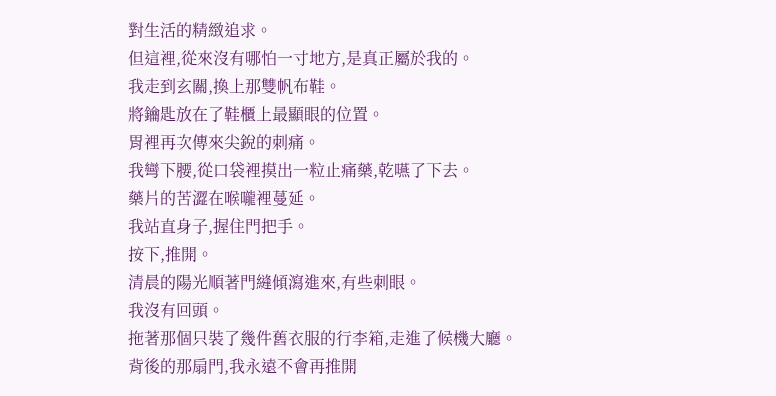對生活的精緻追求。
但這裡,從來沒有哪怕一寸地方,是真正屬於我的。
我走到玄關,換上那雙帆布鞋。
將鑰匙放在了鞋櫃上最顯眼的位置。
胃裡再次傳來尖銳的刺痛。
我彎下腰,從口袋裡摸出一粒止痛藥,乾嚥了下去。
藥片的苦澀在喉嚨裡蔓延。
我站直身子,握住門把手。
按下,推開。
清晨的陽光順著門縫傾瀉進來,有些刺眼。
我沒有回頭。
拖著那個只裝了幾件舊衣服的行李箱,走進了候機大廳。
背後的那扇門,我永遠不會再推開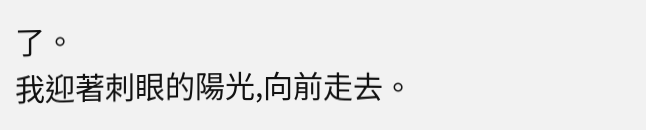了。
我迎著刺眼的陽光,向前走去。